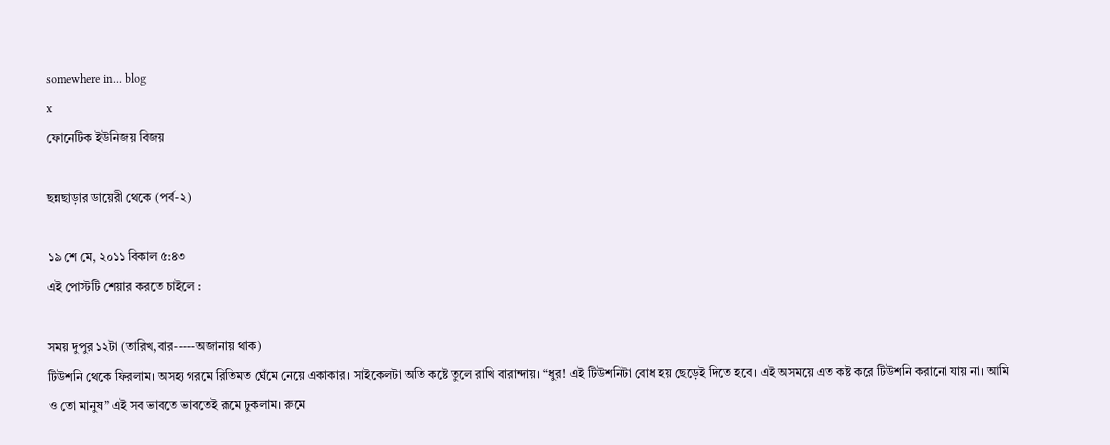somewhere in... blog
x
ফোনেটিক ইউনিজয় বিজয়

ছন্নছাড়ার ডায়েরী থেকে (পর্ব-২)

১৯ শে মে, ২০১১ বিকাল ৫:৪৩
এই পোস্টটি শেয়ার করতে চাইলে :

সময় দুপুর ১২টা (তারিখ,বার-----অজানায় থাক)
টিউশনি থেকে ফিরলাম। অসহ্য গরমে রিতিমত ঘেঁমে নেয়ে একাকার। সাইকেলটা অতি কষ্টে তুলে রাখি বারান্দায়। “ধুর! এই টিউশনিটা বোধ হয় ছেড়েই দিতে হবে। এই অসময়ে এত কষ্ট করে টিউশনি করানো যায় না। আমি ও তো মানুষ” এই সব ভাবতে ভাবতেই রূমে ঢুকলাম। রুমে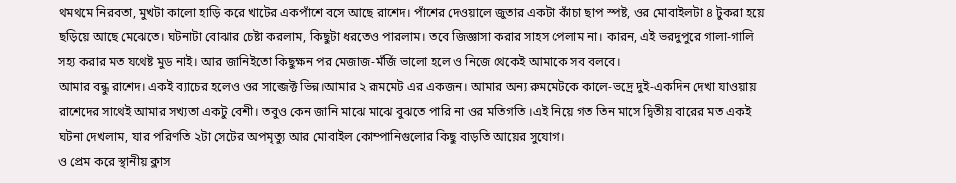থমথমে নিরবতা, মুখটা কালো হাড়ি করে খাটের একপাঁশে বসে আছে রাশেদ। পাঁশের দেওয়ালে জুতার একটা কাঁচা ছাপ স্পষ্ট, ওর মোবাইলটা ৪ টুকরা হয়ে ছড়িয়ে আছে মেঝেতে। ঘটনাটা বোঝার চেষ্টা করলাম, কিছুটা ধরতেও পারলাম। তবে জিজ্ঞাসা করার সাহস পেলাম না। কারন, এই ভরদুপুরে গালা-গালি সহ্য করার মত যথেষ্ট মুড নাই। আর জানিইতো কিছুক্ষন পর মেজাজ-মঁর্জি ভালো হলে ও নিজে থেকেই আমাকে সব বলবে।
আমার বন্ধু রাশেদ। একই ব্যাচের হলেও ওর সাব্জেক্ট ভিন্ন।আমার ২ রূমমেট এর একজন। আমার অন্য রুমমেটকে কালে-ভদ্রে দুই-একদিন দেখা যাওয়ায় রাশেদের সাথেই আমার সখ্যতা একটু বেশী। তবুও কেন জানি মাঝে মাঝে বুঝতে পারি না ওর মতিগতি ।এই নিয়ে গত তিন মাসে দ্বিতীয় বারের মত একই ঘটনা দেখলাম, যার পরিণতি ২টা সেটের অপমৃত্যু আর মোবাইল কোম্পানিগুলোর কিছু বাড়তি আয়ের সুযোগ।
ও প্রেম করে স্থানীয় ক্লাস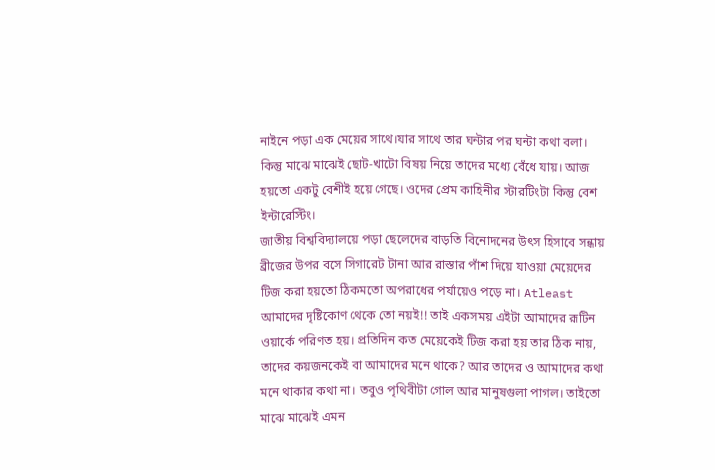নাইনে পড়া এক মেয়ের সাথে।যার সাথে তার ঘন্টার পর ঘন্টা কথা বলা। কিন্তু মাঝে মাঝেই ছোট-খাটো বিষয় নিয়ে তাদের মধ্যে বেঁধে যায়। আজ হয়তো একটু বেশীই হয়ে গেছে। ওদের প্রেম কাহিনীর স্টারটিংটা কিন্তু বেশ ইন্টারেস্টিং।
জাতীয় বিশ্ববিদ্যালয়ে পড়া ছেলেদের বাড়তি বিনোদনের উৎস হিসাবে সন্ধায় ব্রীজের উপর বসে সিগারেট টানা আর রাস্তার পাঁশ দিয়ে যাওয়া মেয়েদের টিজ করা হয়তো ঠিকমতো অপরাধের পর্যায়েও পড়ে না। Atleast আমাদের দৃষ্টিকোণ থেকে তো নয়ই!! তাই একসময় এইটা আমাদের রূটিন ওয়ার্কে পরিণত হয়। প্রতিদিন কত মেয়েকেই টিজ করা হয় তার ঠিক নায়, তাদের কয়জনকেই বা আমাদের মনে থাকে? আর তাদের ও আমাদের কথা মনে থাকার কথা না। তবুও পৃথিবীটা গোল আর মানুষগুলা পাগল। তাইতো মাঝে মাঝেই এমন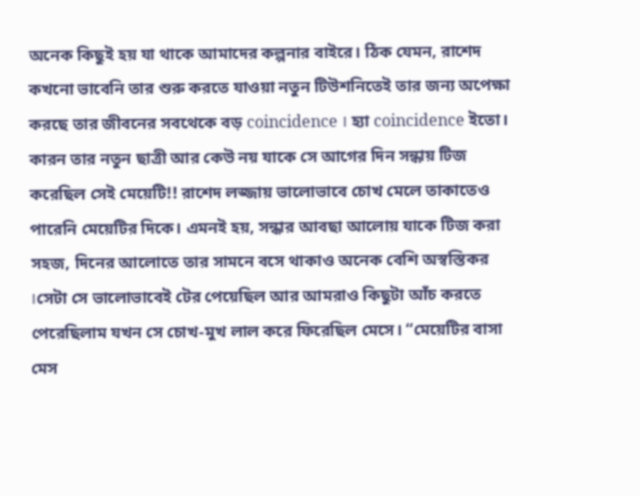অনেক কিছুই হয় যা থাকে আমাদের কল্পনার বাইরে। ঠিক যেমন, রাশেদ কখনো ভাবেনি তার শুরু করতে যাওয়া নতুন টিউশনিতেই তার জন্য অপেক্ষা করছে তার জীবনের সবথেকে বড় coincidence । হ্যা coincidence ইতো। কারন তার নতুন ছাত্রী আর কেউ নয় যাকে সে আগের দিন সন্ধায় টিজ করেছিল সেই মেয়েটি!! রাশেদ লজ্জায় ভালোভাবে চোখ মেলে তাকাতেও পারেনি মেয়েটির দিকে। এমনই হয়, সন্ধার আবছা আলোয় যাকে টিজ করা সহজ, দিনের আলোতে তার সামনে বসে থাকাও অনেক বেশি অস্বস্তিকর ।সেটা সে ভালোভাবেই টের পেয়েছিল আর আমরাও কিছুটা আঁচ করতে পেরেছিলাম যখন সে চোখ-মুখ লাল করে ফিরেছিল মেসে। “মেয়েটির বাসা মেস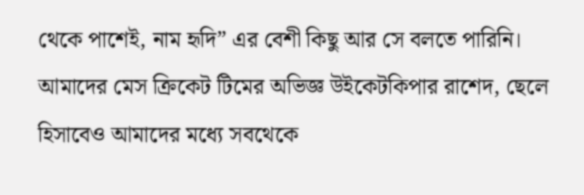থেকে পাশেই, নাম হৃদি” এর বেশী কিছু আর সে বলতে পারিনি। আমাদের মেস ক্রিকেট টিমের অভিজ্ঞ উইকেটকিপার রাশেদ, ছেলে হিসাবেও আমাদের মধ্যে সবথেকে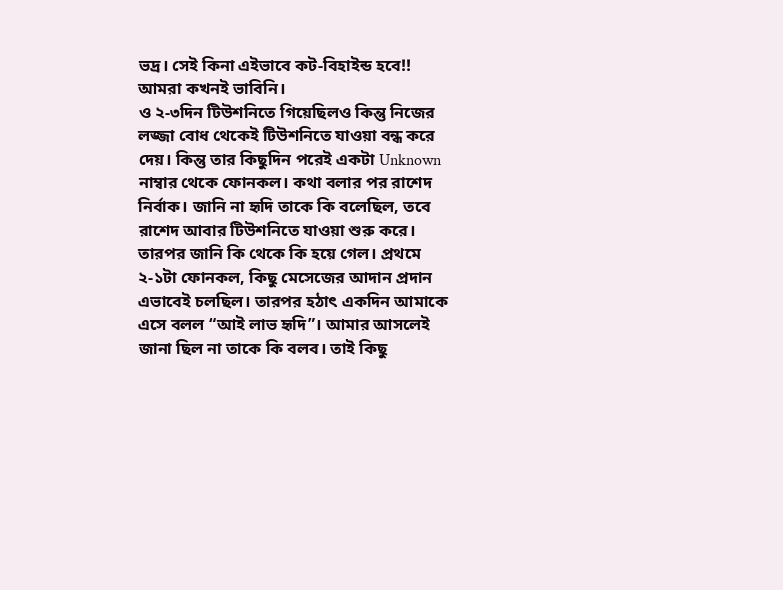ভদ্র। সেই কিনা এইভাবে কট-বিহাইন্ড হবে!! আমরা কখনই ভাবিনি।
ও ২-৩দিন টিউশনিতে গিয়েছিলও কিন্তু নিজের লজ্জা বোধ থেকেই টিউশনিতে যাওয়া বন্ধ করে দেয়। কিন্তু তার কিছুদিন পরেই একটা Unknown নাম্বার থেকে ফোনকল। কথা বলার পর রাশেদ নির্বাক। জানি না হৃদি তাকে কি বলেছিল, তবে রাশেদ আবার টিউশনিতে যাওয়া শুরু করে। তারপর জানি কি থেকে কি হয়ে গেল। প্রথমে ২-১টা ফোনকল, কিছু মেসেজের আদান প্রদান এভাবেই চলছিল। তারপর হঠাৎ একদিন আমাকে এসে বলল “আই লাভ হৃদি”। আমার আসলেই জানা ছিল না তাকে কি বলব। তাই কিছু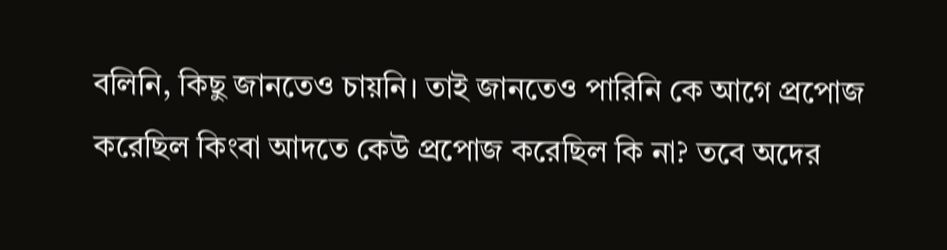বলিনি, কিছু জানতেও চায়নি। তাই জানতেও পারিনি কে আগে প্রপোজ করেছিল কিংবা আদতে কেউ প্রপোজ করেছিল কি না? তবে অদের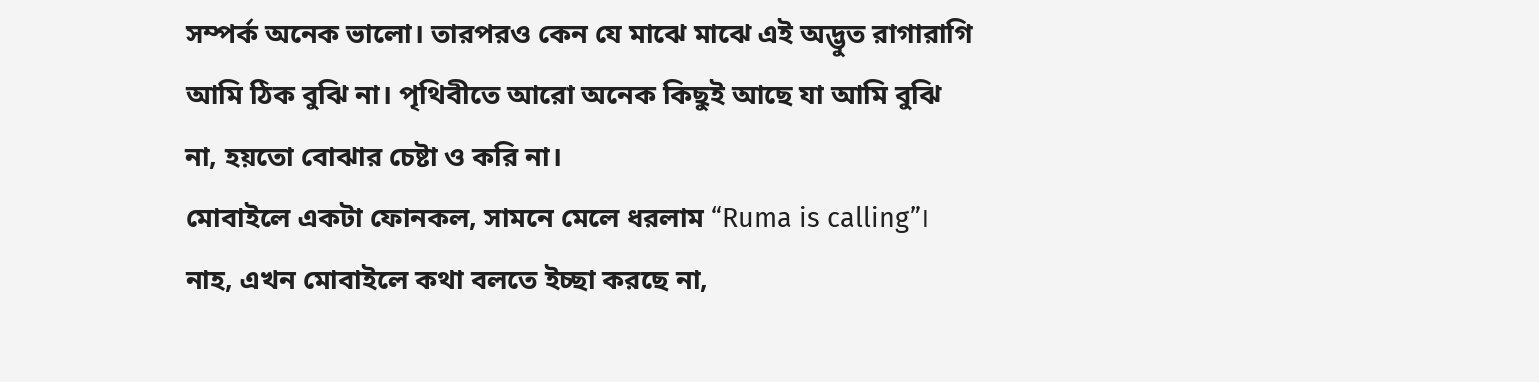সম্পর্ক অনেক ভালো। তারপরও কেন যে মাঝে মাঝে এই অদ্ভুত রাগারাগি আমি ঠিক বুঝি না। পৃথিবীতে আরো অনেক কিছুই আছে যা আমি বুঝি না, হয়তো বোঝার চেষ্টা ও করি না।
মোবাইলে একটা ফোনকল, সামনে মেলে ধরলাম “Ruma is calling”। নাহ, এখন মোবাইলে কথা বলতে ইচ্ছা করছে না,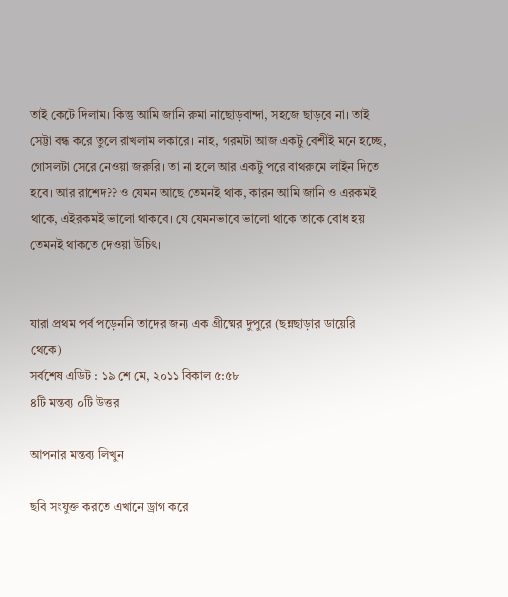তাই কেটে দিলাম। কিন্তু আমি জানি রুমা নাছোড়বান্দা, সহজে ছাড়বে না। তাই সেট্টা বন্ধ করে তুলে রাখলাম লকারে। নাহ, গরমটা আজ একটু বেশীই মনে হচ্ছে, গোসলটা সেরে নেওয়া জরুরি। তা না হলে আর একটু পরে বাথরুমে লাইন দিতে হবে। আর রাশেদ?? ও যেমন আছে তেমনই থাক, কারন আমি জানি ও এরকমই থাকে, এইরকমই ভালো থাকবে। যে যেমনভাবে ভালো থাকে তাকে বোধ হয় তেমনই থাকতে দেওয়া উচিৎ।


যারা প্রথম পর্ব পড়েননি তাদের জন্য এক গ্রীষ্মের দুপুরে (ছন্নছাড়ার ডায়েরি থেকে)
সর্বশেষ এডিট : ১৯ শে মে, ২০১১ বিকাল ৫:৫৮
৪টি মন্তব্য ০টি উত্তর

আপনার মন্তব্য লিখুন

ছবি সংযুক্ত করতে এখানে ড্রাগ করে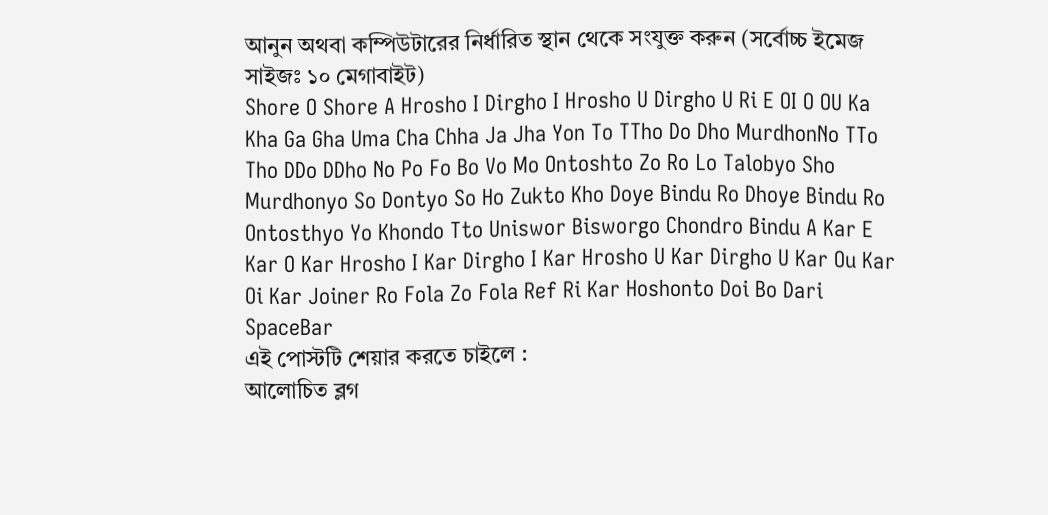আনুন অথবা কম্পিউটারের নির্ধারিত স্থান থেকে সংযুক্ত করুন (সর্বোচ্চ ইমেজ সাইজঃ ১০ মেগাবাইট)
Shore O Shore A Hrosho I Dirgho I Hrosho U Dirgho U Ri E OI O OU Ka Kha Ga Gha Uma Cha Chha Ja Jha Yon To TTho Do Dho MurdhonNo TTo Tho DDo DDho No Po Fo Bo Vo Mo Ontoshto Zo Ro Lo Talobyo Sho Murdhonyo So Dontyo So Ho Zukto Kho Doye Bindu Ro Dhoye Bindu Ro Ontosthyo Yo Khondo Tto Uniswor Bisworgo Chondro Bindu A Kar E Kar O Kar Hrosho I Kar Dirgho I Kar Hrosho U Kar Dirgho U Kar Ou Kar Oi Kar Joiner Ro Fola Zo Fola Ref Ri Kar Hoshonto Doi Bo Dari SpaceBar
এই পোস্টটি শেয়ার করতে চাইলে :
আলোচিত ব্লগ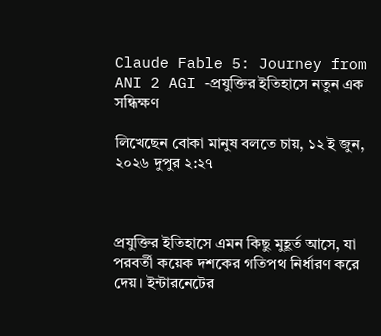Claude Fable 5: Journey from ANI 2 AGI -প্রযুক্তির ইতিহাসে নতুন এক সন্ধিক্ষণ

লিখেছেন বোকা মানুষ বলতে চায়, ১২ ই জুন, ২০২৬ দুপুর ২:২৭



প্রযুক্তির ইতিহাসে এমন কিছু মুহূর্ত আসে, যা পরবর্তী কয়েক দশকের গতিপথ নির্ধারণ করে দেয়। ইন্টারনেটের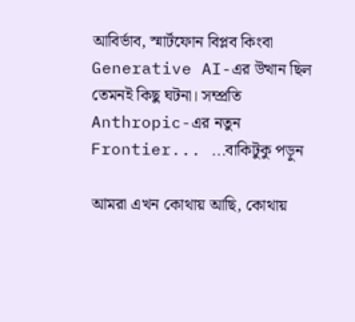আবির্ভাব, স্মার্টফোন বিপ্লব কিংবা Generative AI-এর উত্থান ছিল তেমনই কিছু ঘটনা। সম্প্রতি Anthropic-এর নতুন Frontier... ...বাকিটুকু পড়ুন

আমরা এখন কোথায় আছি, কোথায়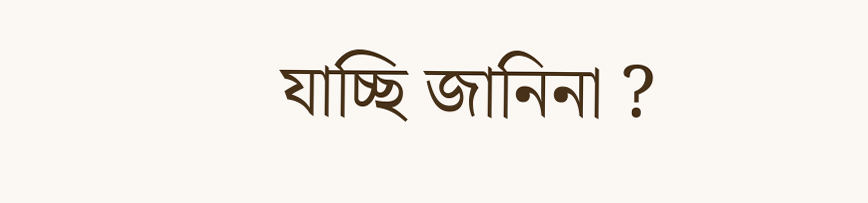যাচ্ছি জানিনা ?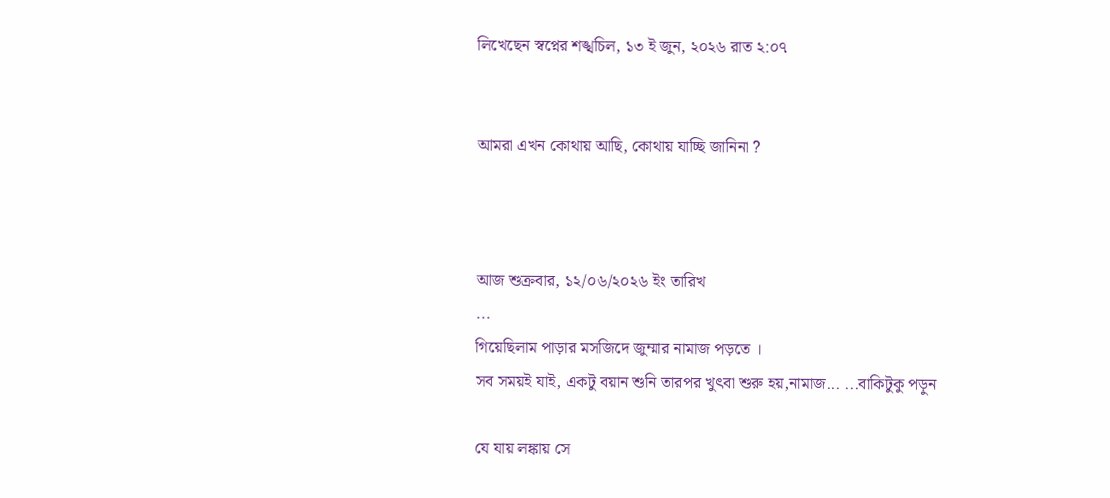লিখেছেন স্বপ্নের শঙ্খচিল, ১৩ ই জুন, ২০২৬ রাত ২:০৭


আমরা এখন কোথায় আছি, কোথায় যাচ্ছি জানিনা ?



আজ শুক্রবার, ১২/০৬/২০২৬ ইং তারিখ
...
গিয়েছিলাম পাড়ার মসজিদে জুম্মার নামাজ পড়তে ।
সব সময়ই যাই, একটু বয়ান শুনি তারপর খুৎবা শুরু হয়,নামাজ... ...বাকিটুকু পড়ুন

যে যায় লঙ্কায় সে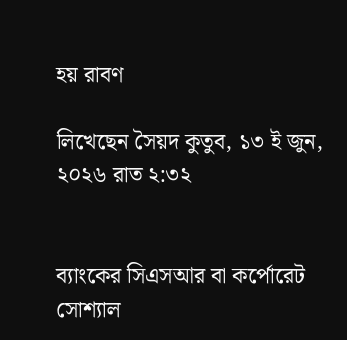হয় রাবণ

লিখেছেন সৈয়দ কুতুব, ১৩ ই জুন, ২০২৬ রাত ২:৩২


ব্যাংকের সিএসআর বা কর্পোরেট সোশ্যাল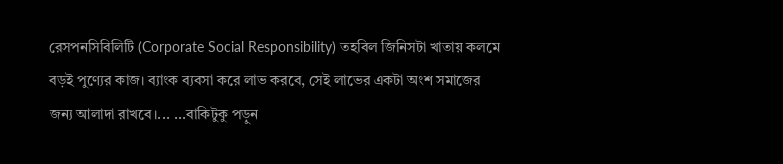রেসপনসিবিলিটি (Corporate Social Responsibility) তহবিল জিনিসটা খাতায় কলমে বড়ই পুণ্যের কাজ। ব্যাংক ব্যবসা করে লাভ করবে, সেই লাভের একটা অংশ সমাজের জন্য আলাদা রাখবে।... ...বাকিটুকু পড়ুন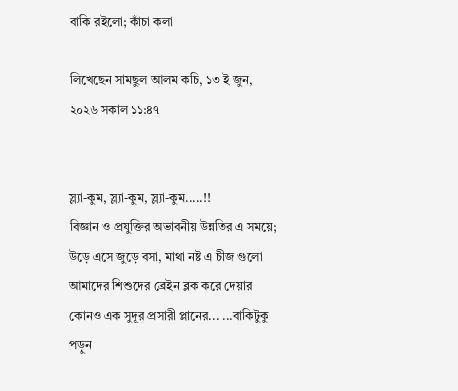বাকি রইলো; কাঁচা কলা

লিখেছেন সামছুল আলম কচি, ১৩ ই জুন, ২০২৬ সকাল ১১:৪৭


স্ল্যা-কুম, স্ল্যা-কুম, স্ল্যা-কুম.....!!
বিজ্ঞান ও প্রযুক্তির অভাবনীয় উন্নতির এ সময়ে; উড়ে এসে জুড়ে বসা, মাথা নষ্ট এ চীজ গুলো আমাদের শিশুদের ব্রেইন ব্লক করে দেয়ার কোনও এক সুদূর প্রসারী প্লানের... ...বাকিটুকু পড়ুন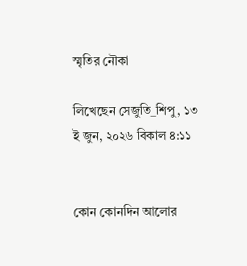স্মৃতির নৌকা

লিখেছেন সেজুতি_শিপু, ১৩ ই জুন, ২০২৬ বিকাল ৪:১১


কোন কোনদিন আলোর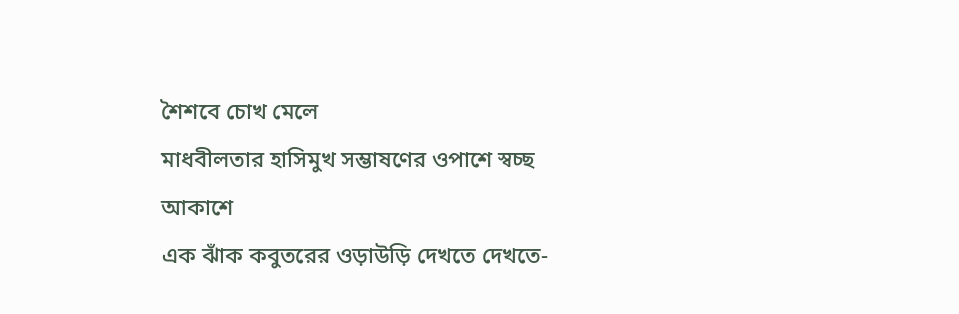শৈশবে চোখ মেলে
মাধবীলতার হাসিমুখ সম্ভাষণের ওপাশে স্বচ্ছ আকাশে
এক ঝাঁক কবুতরের ওড়াউড়ি দেখতে দেখতে-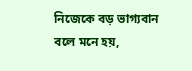নিজেকে বড় ভাগ্যবান বলে মনে হয়,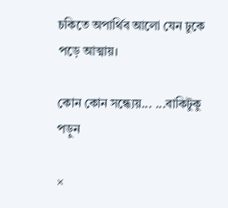চকিতে অপার্থিব আলো যেন ঢুকে পড়ে আত্মায়।

কোন কোন সন্ধ‍্যেয়... ...বাকিটুকু পড়ুন

×